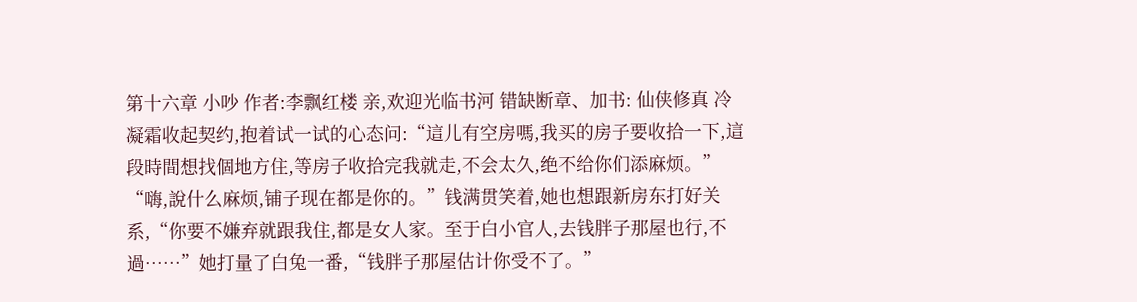第十六章 小吵 作者:李飘红楼 亲,欢迎光临书河 错缺断章、加书: 仙侠修真 冷凝霜收起契约,抱着试一试的心态问:“這儿有空房嗎,我买的房子要收拾一下,這段時間想找個地方住,等房子收拾完我就走,不会太久,绝不给你们添麻烦。” “嗨,說什么麻烦,铺子现在都是你的。”钱满贯笑着,她也想跟新房东打好关系,“你要不嫌弃就跟我住,都是女人家。至于白小官人,去钱胖子那屋也行,不過……”她打量了白兔一番,“钱胖子那屋估计你受不了。”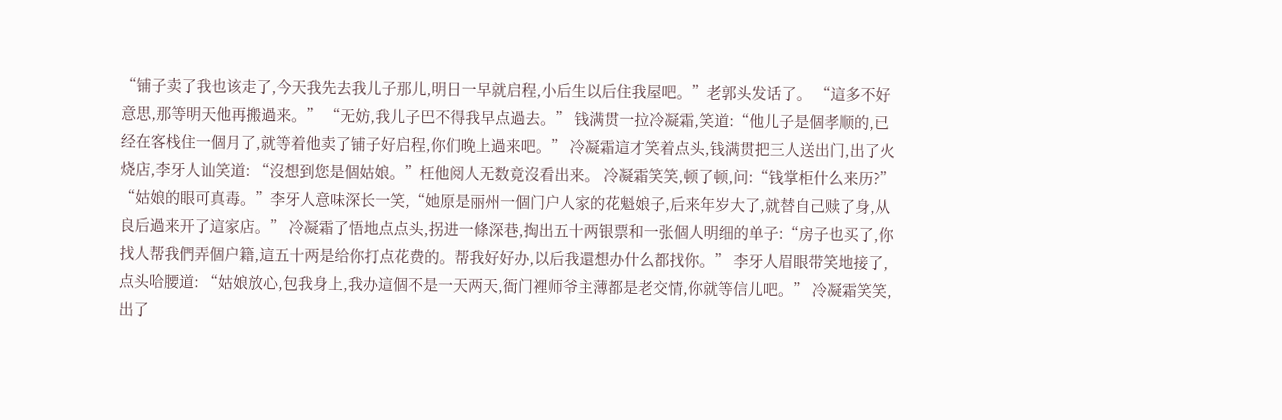“铺子卖了我也该走了,今天我先去我儿子那儿,明日一早就启程,小后生以后住我屋吧。”老郭头发话了。 “這多不好意思,那等明天他再搬過来。” “无妨,我儿子巴不得我早点過去。” 钱满贯一拉冷凝霜,笑道:“他儿子是個孝顺的,已经在客栈住一個月了,就等着他卖了铺子好启程,你们晚上過来吧。” 冷凝霜這才笑着点头,钱满贯把三人送出门,出了火烧店,李牙人讪笑道: “沒想到您是個姑娘。”枉他阅人无数竟沒看出来。 冷凝霜笑笑,顿了顿,问:“钱掌柜什么来历?” “姑娘的眼可真毒。”李牙人意味深长一笑,“她原是丽州一個门户人家的花魁娘子,后来年岁大了,就替自己赎了身,从良后過来开了這家店。” 冷凝霜了悟地点点头,拐进一條深巷,掏出五十两银票和一张個人明细的单子:“房子也买了,你找人帮我們弄個户籍,這五十两是给你打点花费的。帮我好好办,以后我還想办什么都找你。” 李牙人眉眼带笑地接了,点头哈腰道: “姑娘放心,包我身上,我办這個不是一天两天,衙门裡师爷主薄都是老交情,你就等信儿吧。” 冷凝霜笑笑,出了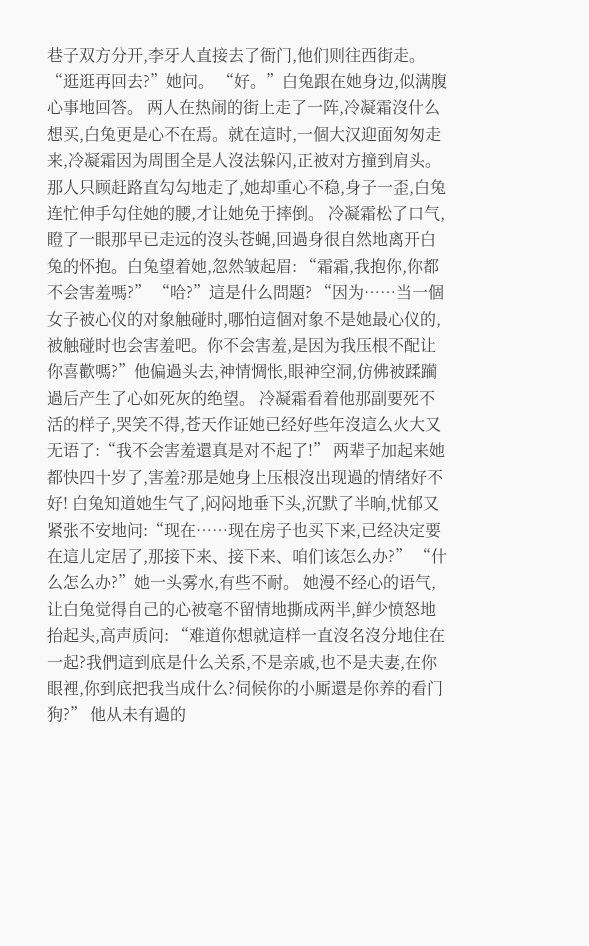巷子双方分开,李牙人直接去了衙门,他们则往西街走。 “逛逛再回去?”她问。 “好。”白兔跟在她身边,似满腹心事地回答。 两人在热闹的街上走了一阵,冷凝霜沒什么想买,白兔更是心不在焉。就在這时,一個大汉迎面匆匆走来,冷凝霜因为周围全是人沒法躲闪,正被对方撞到肩头。那人只顾赶路直勾勾地走了,她却重心不稳,身子一歪,白兔连忙伸手勾住她的腰,才让她免于摔倒。 冷凝霜松了口气,瞪了一眼那早已走远的沒头苍蝇,回過身很自然地离开白兔的怀抱。白兔望着她,忽然皱起眉: “霜霜,我抱你,你都不会害羞嗎?” “哈?”這是什么問題? “因为……当一個女子被心仪的对象触碰时,哪怕這個对象不是她最心仪的,被触碰时也会害羞吧。你不会害羞,是因为我压根不配让你喜歡嗎?”他偏過头去,神情惆怅,眼神空洞,仿佛被蹂躏過后产生了心如死灰的绝望。 冷凝霜看着他那副要死不活的样子,哭笑不得,苍天作证她已经好些年沒這么火大又无语了:“我不会害羞還真是对不起了!” 两辈子加起来她都快四十岁了,害羞?那是她身上压根沒出现過的情绪好不好! 白兔知道她生气了,闷闷地垂下头,沉默了半晌,忧郁又紧张不安地问:“现在……现在房子也买下来,已经决定要在這儿定居了,那接下来、接下来、咱们该怎么办?” “什么怎么办?”她一头雾水,有些不耐。 她漫不经心的语气,让白兔觉得自己的心被毫不留情地撕成两半,鲜少愤怒地抬起头,高声质问: “难道你想就這样一直沒名沒分地住在一起?我們這到底是什么关系,不是亲戚,也不是夫妻,在你眼裡,你到底把我当成什么?伺候你的小厮還是你养的看门狗?” 他从未有過的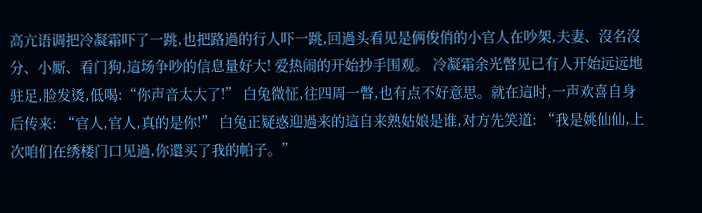高亢语调把冷凝霜吓了一跳,也把路過的行人吓一跳,回過头看见是俩俊俏的小官人在吵架,夫妻、沒名沒分、小厮、看门狗,這场争吵的信息量好大! 爱热闹的开始抄手围观。 冷凝霜余光瞥见已有人开始远远地驻足,脸发烫,低喝:“你声音太大了!” 白兔微怔,往四周一瞥,也有点不好意思。就在這时,一声欢喜自身后传来: “官人,官人,真的是你!” 白兔正疑惑迎過来的這自来熟姑娘是谁,对方先笑道: “我是姚仙仙,上次咱们在绣楼门口见過,你還买了我的帕子。”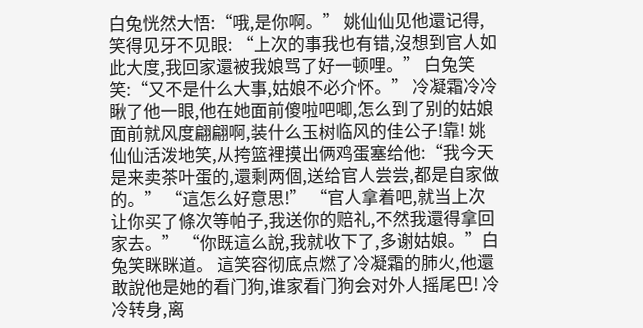白兔恍然大悟:“哦,是你啊。” 姚仙仙见他還记得,笑得见牙不见眼: “上次的事我也有错,沒想到官人如此大度,我回家還被我娘骂了好一顿哩。” 白兔笑笑:“又不是什么大事,姑娘不必介怀。” 冷凝霜冷冷瞅了他一眼,他在她面前傻啦吧唧,怎么到了别的姑娘面前就风度翩翩啊,装什么玉树临风的佳公子!靠! 姚仙仙活泼地笑,从挎篮裡摸出俩鸡蛋塞给他:“我今天是来卖茶叶蛋的,還剩两個,送给官人尝尝,都是自家做的。” “這怎么好意思!” “官人拿着吧,就当上次让你买了條次等帕子,我送你的赔礼,不然我還得拿回家去。” “你既這么說,我就收下了,多谢姑娘。”白兔笑眯眯道。 這笑容彻底点燃了冷凝霜的肺火,他還敢說他是她的看门狗,谁家看门狗会对外人摇尾巴! 冷冷转身,离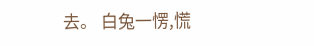去。 白兔一愣,慌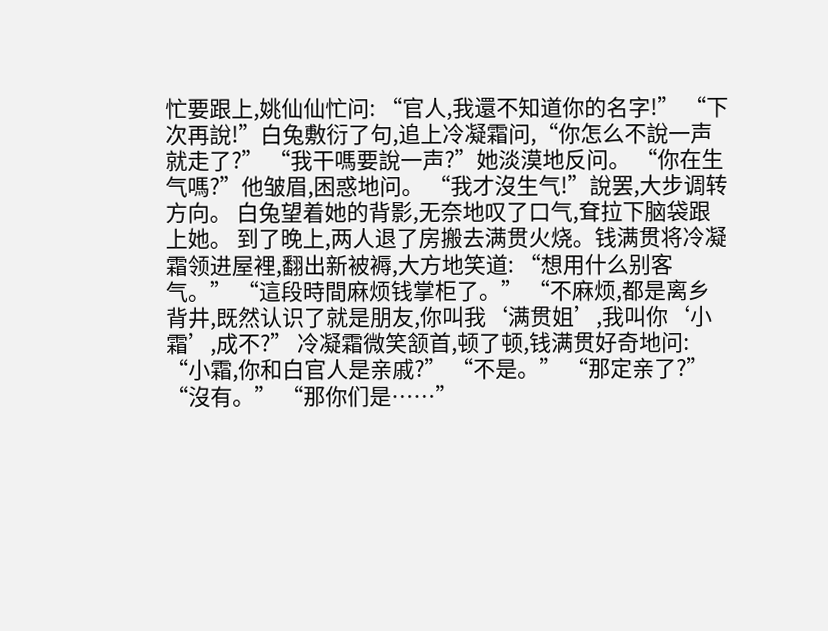忙要跟上,姚仙仙忙问: “官人,我還不知道你的名字!” “下次再說!”白兔敷衍了句,追上冷凝霜问,“你怎么不說一声就走了?” “我干嗎要說一声?”她淡漠地反问。 “你在生气嗎?”他皱眉,困惑地问。 “我才沒生气!”說罢,大步调转方向。 白兔望着她的背影,无奈地叹了口气,耷拉下脑袋跟上她。 到了晚上,两人退了房搬去满贯火烧。钱满贯将冷凝霜领进屋裡,翻出新被褥,大方地笑道: “想用什么别客气。” “這段時間麻烦钱掌柜了。” “不麻烦,都是离乡背井,既然认识了就是朋友,你叫我‘满贯姐’,我叫你‘小霜’,成不?” 冷凝霜微笑颔首,顿了顿,钱满贯好奇地问: “小霜,你和白官人是亲戚?” “不是。” “那定亲了?” “沒有。” “那你们是……”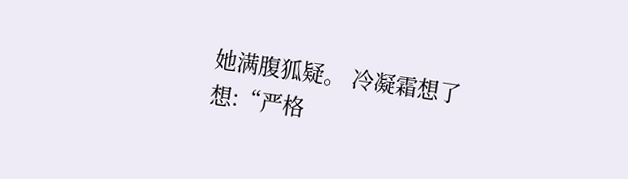她满腹狐疑。 冷凝霜想了想:“严格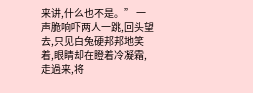来讲,什么也不是。” 一声脆响吓两人一跳,回头望去,只见白兔硬邦邦地笑着,眼睛却在瞪着冷凝霜,走過来,将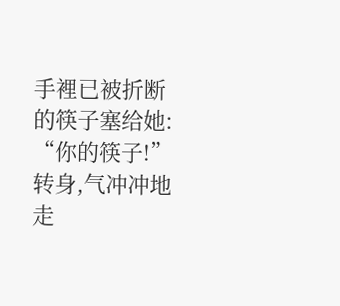手裡已被折断的筷子塞给她: “你的筷子!”转身,气冲冲地走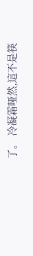了。 冷凝霜哑然,這不是筷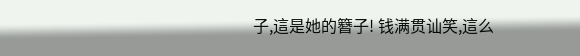子,這是她的簪子! 钱满贯讪笑,這么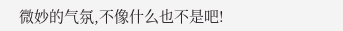微妙的气氛,不像什么也不是吧!